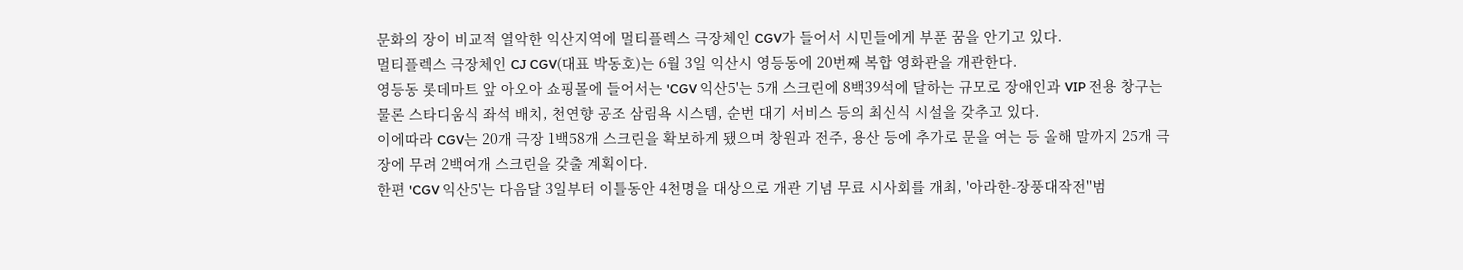문화의 장이 비교적 열악한 익산지역에 멀티플렉스 극장체인 CGV가 들어서 시민들에게 부푼 꿈을 안기고 있다.
멀티플렉스 극장체인 CJ CGV(대표 박동호)는 6월 3일 익산시 영등동에 20번째 복합 영화관을 개관한다.
영등동 롯데마트 앞 아오아 쇼핑몰에 들어서는 'CGV 익산5'는 5개 스크린에 8백39석에 달하는 규모로 장애인과 VIP 전용 창구는 물론 스타디움식 좌석 배치, 천연향 공조 삼림욕 시스템, 순번 대기 서비스 등의 최신식 시설을 갖추고 있다.
이에따라 CGV는 20개 극장 1백58개 스크린을 확보하게 됐으며 창원과 전주, 용산 등에 추가로 문을 여는 등 올해 말까지 25개 극장에 무려 2백여개 스크린을 갖출 계획이다.
한편 'CGV 익산5'는 다음달 3일부터 이틀동안 4천명을 대상으로 개관 기념 무료 시사회를 개최, '아라한-장풍대작전''범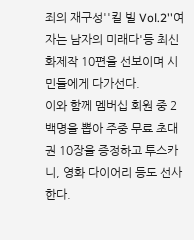죄의 재구성''킬 빌 Vol.2''여자는 남자의 미래다'등 최신 화제작 10편을 선보이며 시민들에게 다가선다.
이와 함께 멤버십 회원 중 2백명을 뽑아 주중 무료 초대권 10장을 증정하고 투스카니, 영화 다이어리 등도 선사한다.